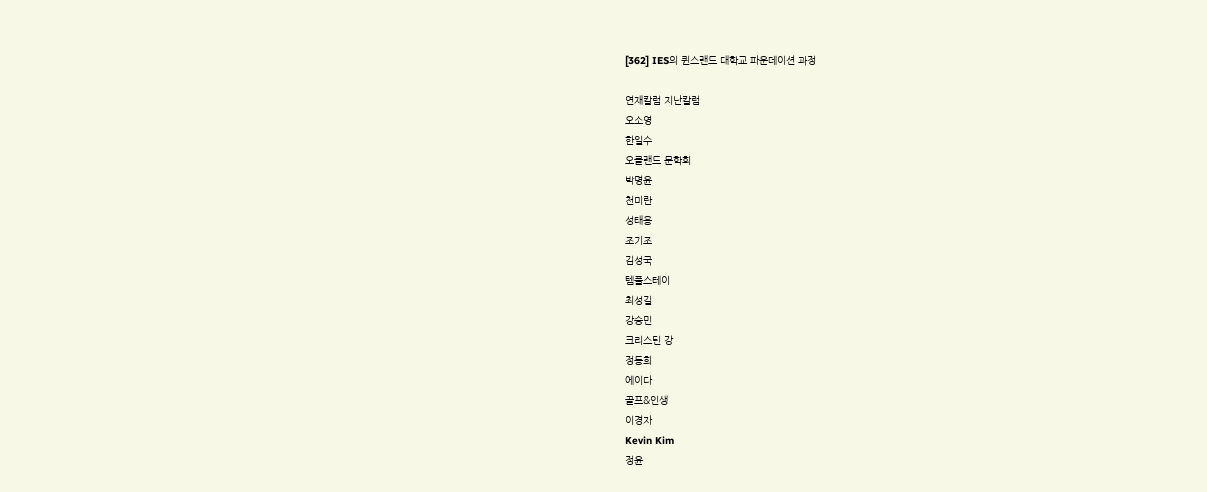[362] IES의 퀸스랜드 대학교 파운데이션 과정

연재칼럼 지난칼럼
오소영
한일수
오클랜드 문학회
박명윤
천미란
성태용
조기조
김성국
템플스테이
최성길
강승민
크리스틴 강
정동희
에이다
골프&인생
이경자
Kevin Kim
정윤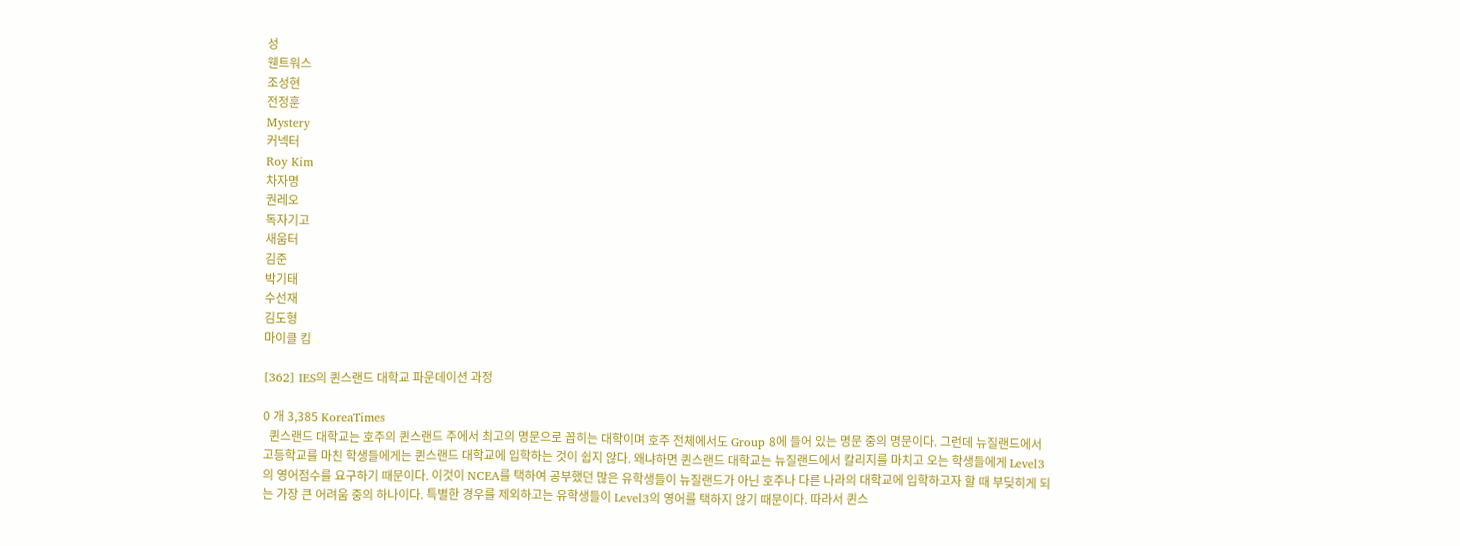성
웬트워스
조성현
전정훈
Mystery
커넥터
Roy Kim
차자명
권레오
독자기고
새움터
김준
박기태
수선재
김도형
마이클 킴

[362] IES의 퀸스랜드 대학교 파운데이션 과정

0 개 3,385 KoreaTimes
  퀸스랜드 대학교는 호주의 퀸스랜드 주에서 최고의 명문으로 꼽히는 대학이며 호주 전체에서도 Group 8에 들어 있는 명문 중의 명문이다. 그런데 뉴질랜드에서 고등학교를 마친 학생들에게는 퀸스랜드 대학교에 입학하는 것이 쉽지 않다. 왜냐하면 퀸스랜드 대학교는 뉴질랜드에서 칼리지를 마치고 오는 학생들에게 Level3의 영어점수를 요구하기 때문이다. 이것이 NCEA를 택하여 공부했던 많은 유학생들이 뉴질랜드가 아닌 호주나 다른 나라의 대학교에 입학하고자 할 때 부딪히게 되는 가장 큰 어려움 중의 하나이다. 특별한 경우를 제외하고는 유학생들이 Level3의 영어를 택하지 않기 때문이다. 따라서 퀸스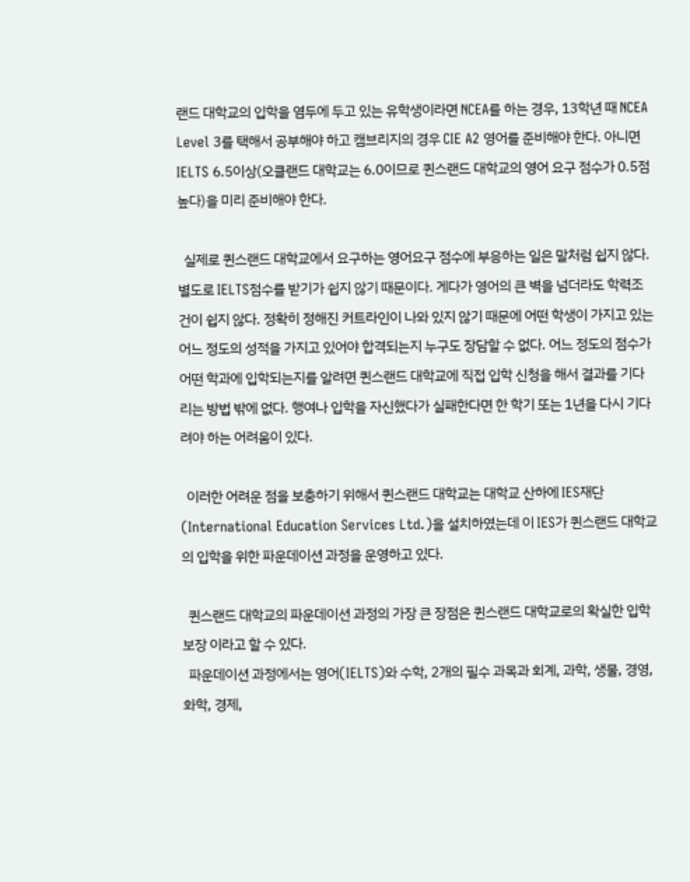랜드 대학교의 입학을 염두에 두고 있는 유학생이라면 NCEA를 하는 경우, 13학년 때 NCEA Level 3를 택해서 공부해야 하고 캠브리지의 경우 CIE A2 영어를 준비해야 한다. 아니면  IELTS 6.5이상(오클랜드 대학교는 6.0이므로 퀸스랜드 대학교의 영어 요구 점수가 0.5점 높다)을 미리 준비해야 한다.

  실제로 퀸스랜드 대학교에서 요구하는 영어요구 점수에 부응하는 일은 말처럼 쉽지 않다. 별도로 IELTS점수를 받기가 쉽지 않기 때문이다. 게다가 영어의 큰 벽을 넘더라도 학력조건이 쉽지 않다. 정확히 정해진 커트라인이 나와 있지 않기 때문에 어떤 학생이 가지고 있는 어느 정도의 성적을 가지고 있어야 합격되는지 누구도 장담할 수 없다. 어느 정도의 점수가 어떤 학과에 입학되는지를 알려면 퀸스랜드 대학교에 직접 입학 신청을 해서 결과를 기다리는 방법 밖에 없다. 행여나 입학을 자신했다가 실패한다면 한 학기 또는 1년을 다시 기다려야 하는 어려움이 있다.

  이러한 어려운 점을 보충하기 위해서 퀸스랜드 대학교는 대학교 산하에 IES재단(International Education Services Ltd.)을 설치하였는데 이 IES가 퀸스랜드 대학교의 입학을 위한 파운데이션 과정을 운영하고 있다.

  퀸스랜드 대학교의 파운데이션 과정의 가장 큰 장점은 퀸스랜드 대학교로의 확실한 입학 보장 이라고 할 수 있다.
  파운데이션 과정에서는 영어(IELTS)와 수학, 2개의 필수 과목과 회계, 과학, 생물, 경영, 화학, 경제,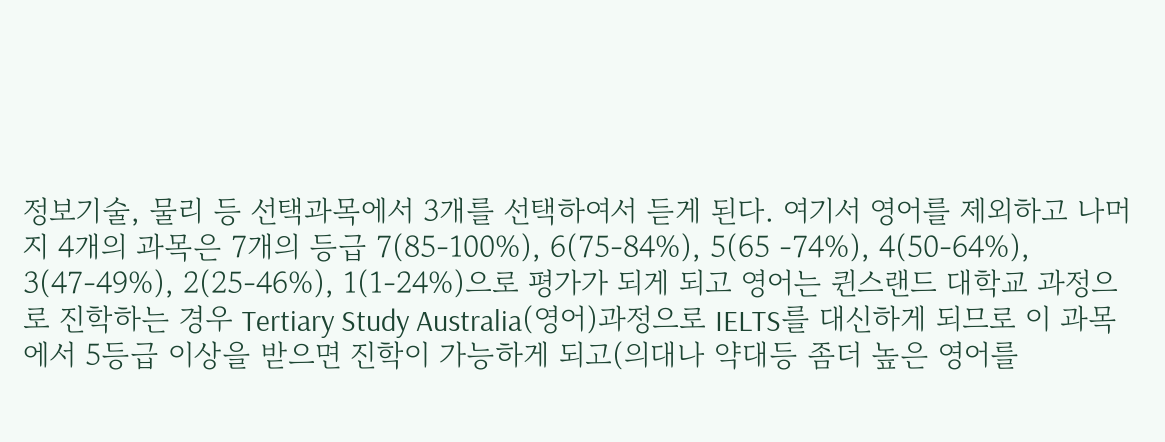정보기술, 물리 등 선택과목에서 3개를 선택하여서 듣게 된다. 여기서 영어를 제외하고 나머지 4개의 과목은 7개의 등급 7(85-100%), 6(75-84%), 5(65 -74%), 4(50-64%), 3(47-49%), 2(25-46%), 1(1-24%)으로 평가가 되게 되고 영어는 퀸스랜드 대학교 과정으로 진학하는 경우 Tertiary Study Australia(영어)과정으로 IELTS를 대신하게 되므로 이 과목에서 5등급 이상을 받으면 진학이 가능하게 되고(의대나 약대등 좀더 높은 영어를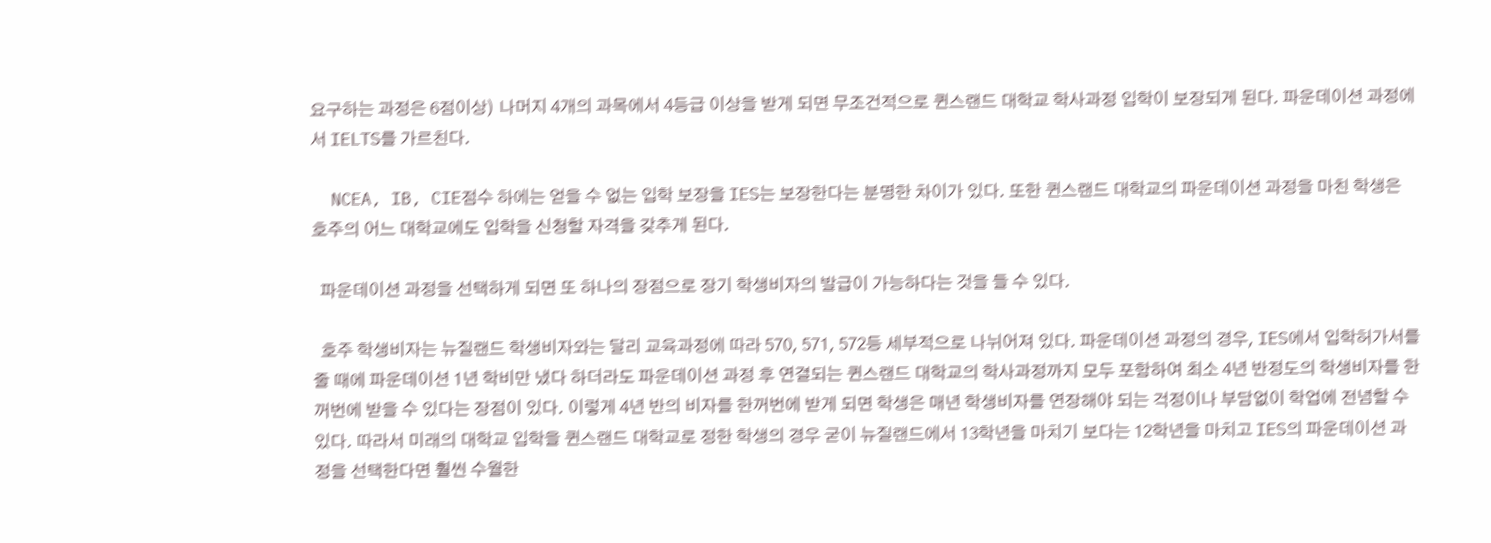요구하는 과정은 6점이상) 나머지 4개의 과목에서 4등급 이상을 받게 되면 무조건적으로 퀸스랜드 대학교 학사과정 입학이 보장되게 된다. 파운데이션 과정에서 IELTS를 가르친다.

  NCEA, IB, CIE점수 하에는 얻을 수 없는 입학 보장을 IES는 보장한다는 분명한 차이가 있다. 또한 퀸스랜드 대학교의 파운데이션 과정을 마친 학생은 호주의 어느 대학교에도 입학을 신청할 자격을 갖추게 된다.

  파운데이션 과정을 선택하게 되면 또 하나의 장점으로 장기 학생비자의 발급이 가능하다는 것을 들 수 있다.

  호주 학생비자는 뉴질랜드 학생비자와는 달리 교육과정에 따라 570, 571, 572등 세부적으로 나뉘어져 있다. 파운데이션 과정의 경우, IES에서 입학허가서를 줄 때에 파운데이션 1년 학비만 냈다 하더라도 파운데이션 과정 후 연결되는 퀸스랜드 대학교의 학사과정까지 모두 포함하여 최소 4년 반정도의 학생비자를 한꺼번에 받을 수 있다는 장점이 있다. 이렇게 4년 반의 비자를 한꺼번에 받게 되면 학생은 매년 학생비자를 연장해야 되는 걱정이나 부담없이 학업에 전념할 수 있다. 따라서 미래의 대학교 입학을 퀸스랜드 대학교로 정한 학생의 경우 굳이 뉴질랜드에서 13학년을 마치기 보다는 12학년을 마치고 IES의 파운데이션 과정을 선택한다면 훨씬 수월한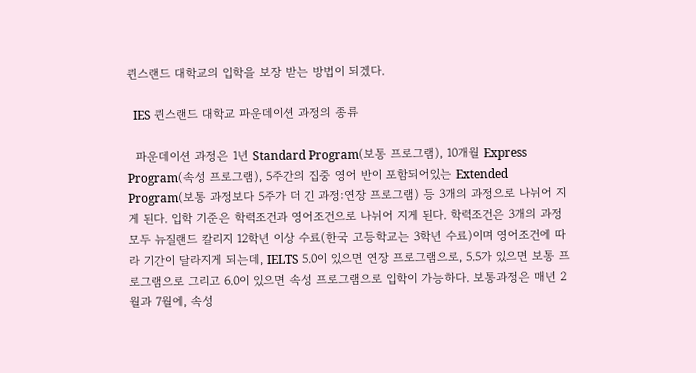퀸스랜드 대학교의 입학을 보장 받는 방법이 되겠다.

  IES 퀸스랜드 대학교 파운데이션 과정의 종류

  파운데이션 과정은 1년 Standard Program(보통 프로그램), 10개월 Express Program(속성 프로그램), 5주간의 집중 영어 반이 포함되어있는 Extended Program(보통 과정보다 5주가 더 긴 과정:연장 프로그램) 등 3개의 과정으로 나뉘어 지게 된다. 입학 기준은 학력조건과 영어조건으로 나뉘어 지게 된다. 학력조건은 3개의 과정 모두 뉴질랜드 칼리지 12학년 이상 수료(한국 고등학교는 3학년 수료)이며 영어조건에 따라 기간이 달라지게 되는데, IELTS 5.0이 있으면 연장 프로그램으로, 5.5가 있으면 보통 프로그램으로 그리고 6.0이 있으면 속성 프로그램으로 입학이 가능하다. 보통과정은 매년 2월과 7월에, 속성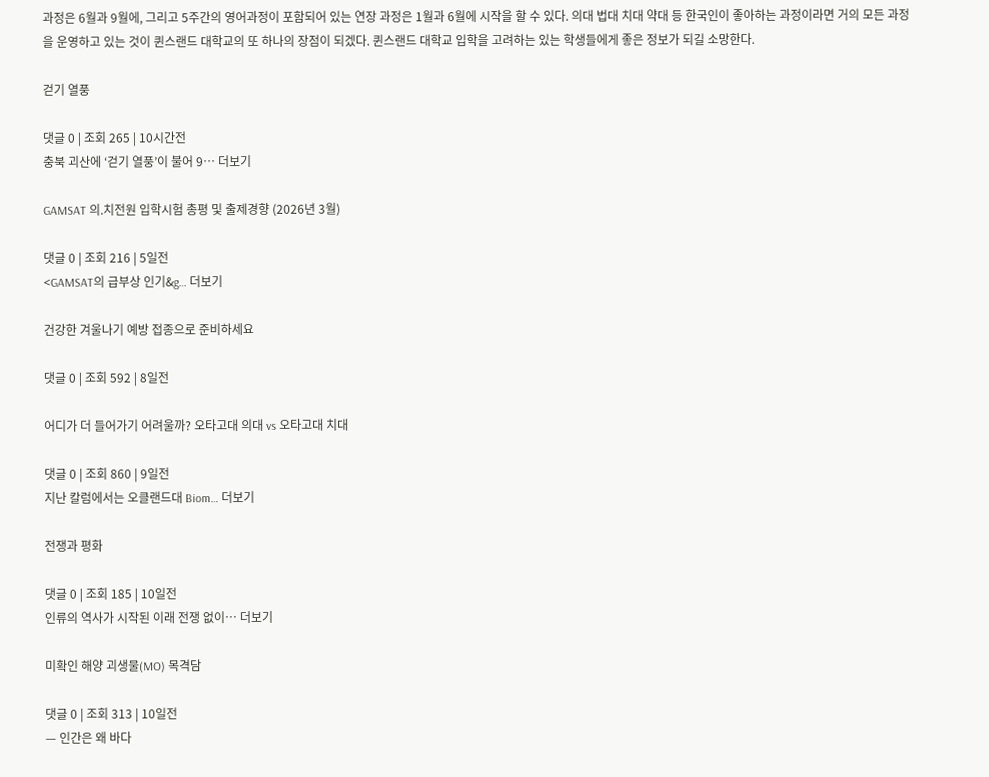과정은 6월과 9월에, 그리고 5주간의 영어과정이 포함되어 있는 연장 과정은 1월과 6월에 시작을 할 수 있다. 의대 법대 치대 약대 등 한국인이 좋아하는 과정이라면 거의 모든 과정을 운영하고 있는 것이 퀸스랜드 대학교의 또 하나의 장점이 되겠다. 퀸스랜드 대학교 입학을 고려하는 있는 학생들에게 좋은 정보가 되길 소망한다.

걷기 열풍

댓글 0 | 조회 265 | 10시간전
충북 괴산에 ‘걷기 열풍’이 불어 9… 더보기

GAMSAT 의.치전원 입학시험 총평 및 출제경향 (2026년 3월)

댓글 0 | 조회 216 | 5일전
<GAMSAT의 급부상 인기&g… 더보기

건강한 겨울나기 예방 접종으로 준비하세요

댓글 0 | 조회 592 | 8일전

어디가 더 들어가기 어려울까? 오타고대 의대 vs 오타고대 치대

댓글 0 | 조회 860 | 9일전
지난 칼럼에서는 오클랜드대 Biom… 더보기

전쟁과 평화

댓글 0 | 조회 185 | 10일전
인류의 역사가 시작된 이래 전쟁 없이… 더보기

미확인 해양 괴생물(MO) 목격담

댓글 0 | 조회 313 | 10일전
— 인간은 왜 바다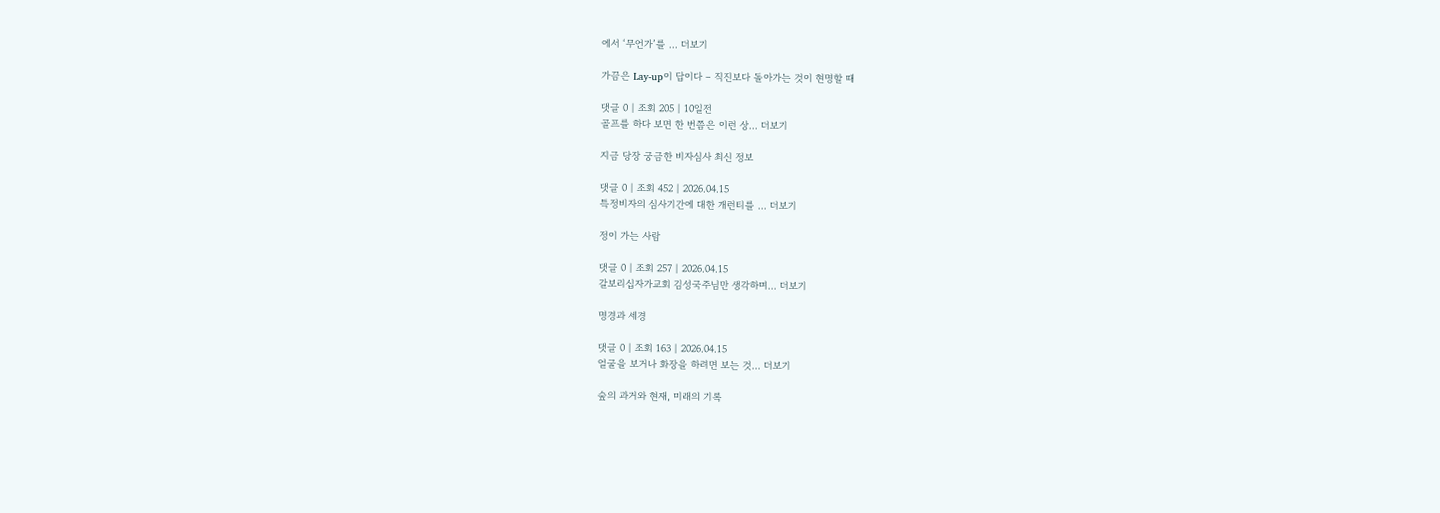에서 ‘무언가’를 … 더보기

가끔은 Lay-up이 답이다 – 직진보다 돌아가는 것이 현명할 때

댓글 0 | 조회 205 | 10일전
골프를 하다 보면 한 번쯤은 이런 상… 더보기

지금 당장 궁금한 비자심사 최신 정보

댓글 0 | 조회 452 | 2026.04.15
특정비자의 심사기간에 대한 개런티를 … 더보기

정이 가는 사람

댓글 0 | 조회 257 | 2026.04.15
갈보리십자가교회 김성국주님만 생각하며… 더보기

명경과 세경

댓글 0 | 조회 163 | 2026.04.15
얼굴을 보거나 화장을 하려면 보는 것… 더보기

숲의 과거와 현재, 미래의 기록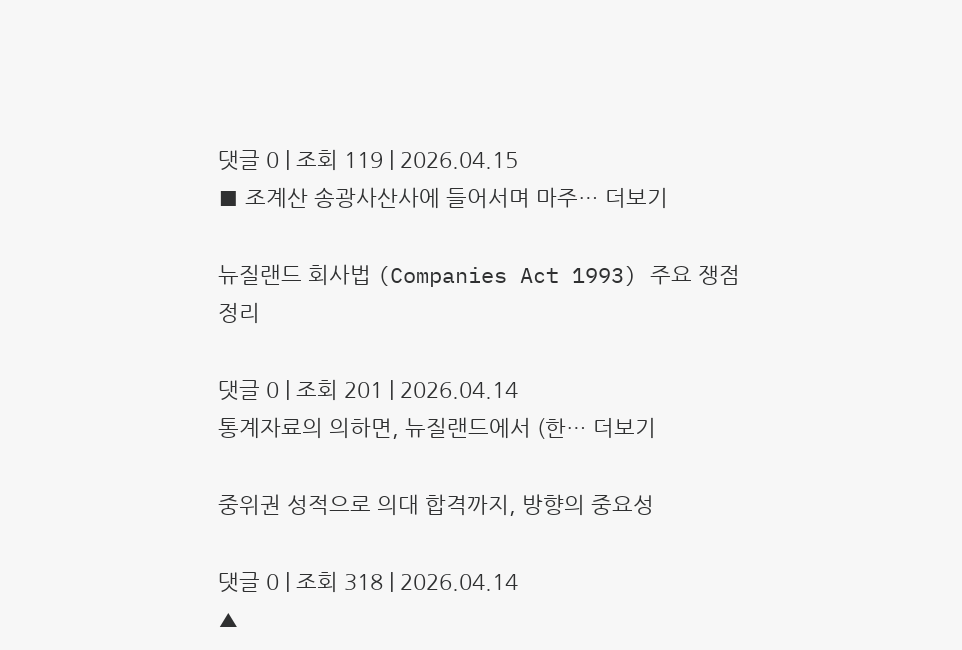댓글 0 | 조회 119 | 2026.04.15
■ 조계산 송광사산사에 들어서며 마주… 더보기

뉴질랜드 회사법 (Companies Act 1993) 주요 쟁점 정리

댓글 0 | 조회 201 | 2026.04.14
통계자료의 의하면, 뉴질랜드에서 (한… 더보기

중위권 성적으로 의대 합격까지, 방향의 중요성

댓글 0 | 조회 318 | 2026.04.14
▲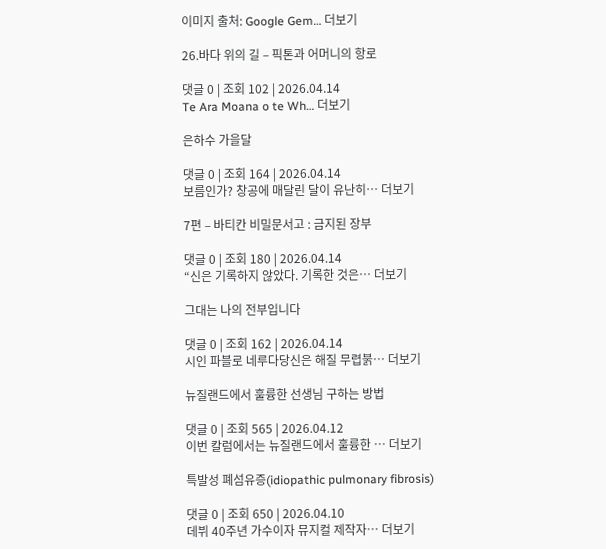이미지 출처: Google Gem… 더보기

26.바다 위의 길 – 픽톤과 어머니의 항로

댓글 0 | 조회 102 | 2026.04.14
Te Ara Moana o te Wh… 더보기

은하수 가을달

댓글 0 | 조회 164 | 2026.04.14
보름인가? 창공에 매달린 달이 유난히… 더보기

7편 – 바티칸 비밀문서고 : 금지된 장부

댓글 0 | 조회 180 | 2026.04.14
“신은 기록하지 않았다. 기록한 것은… 더보기

그대는 나의 전부입니다

댓글 0 | 조회 162 | 2026.04.14
시인 파블로 네루다당신은 해질 무렵붉… 더보기

뉴질랜드에서 훌륭한 선생님 구하는 방법

댓글 0 | 조회 565 | 2026.04.12
이번 칼럼에서는 뉴질랜드에서 훌륭한 … 더보기

특발성 폐섬유증(idiopathic pulmonary fibrosis)

댓글 0 | 조회 650 | 2026.04.10
데뷔 40주년 가수이자 뮤지컬 제작자… 더보기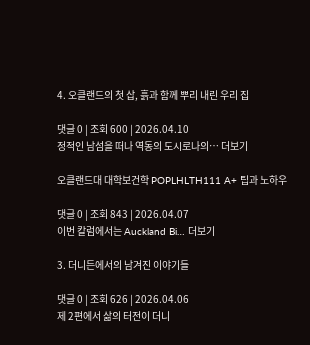4. 오클랜드의 첫 삽, 흙과 함께 뿌리 내린 우리 집

댓글 0 | 조회 600 | 2026.04.10
정적인 남섬을 떠나 역동의 도시로나의… 더보기

오클랜드대 대학보건학 POPLHLTH111 A+ 팁과 노하우

댓글 0 | 조회 843 | 2026.04.07
이번 칼럼에서는 Auckland Bi… 더보기

3. 더니든에서의 남겨진 이야기들

댓글 0 | 조회 626 | 2026.04.06
제 2편에서 삶의 터전이 더니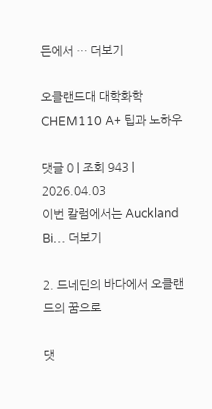든에서 … 더보기

오클랜드대 대학화학 CHEM110 A+ 팁과 노하우

댓글 0 | 조회 943 | 2026.04.03
이번 칼럼에서는 Auckland Bi… 더보기

2. 드네딘의 바다에서 오클랜드의 꿈으로

댓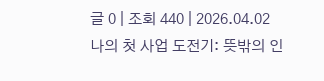글 0 | 조회 440 | 2026.04.02
나의 첫 사업 도전기: 뜻밖의 인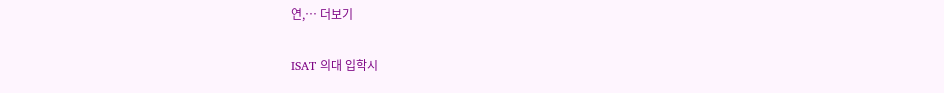연,… 더보기

ISAT 의대 입학시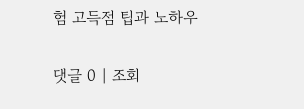험 고득점 팁과 노하우

댓글 0 | 조회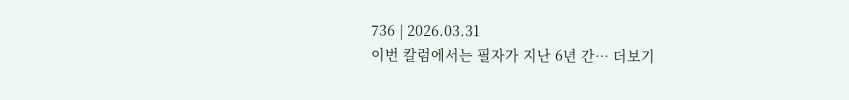736 | 2026.03.31
이번 칼럼에서는 필자가 지난 6년 간… 더보기